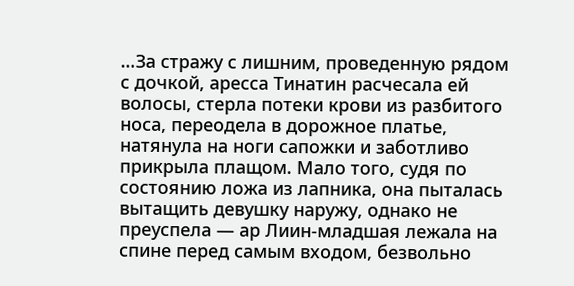…За стражу с лишним, проведенную рядом с дочкой, аресса Тинатин расчесала ей волосы, стерла потеки крови из разбитого носа, переодела в дорожное платье, натянула на ноги сапожки и заботливо прикрыла плащом. Мало того, судя по состоянию ложа из лапника, она пыталась вытащить девушку наружу, однако не преуспела — ар Лиин-младшая лежала на спине перед самым входом, безвольно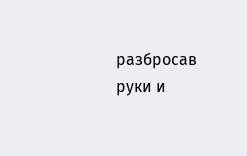разбросав руки и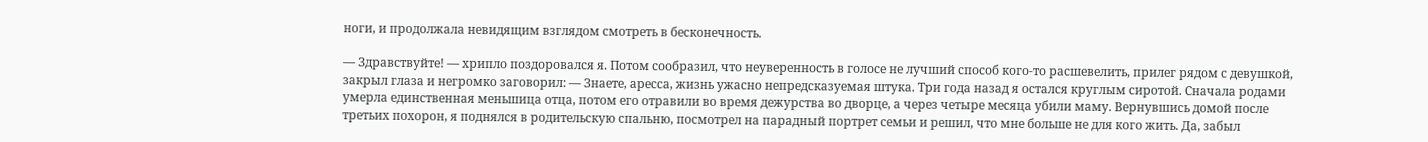ноги, и продолжала невидящим взглядом смотреть в бесконечность.

— Здравствуйте! — хрипло поздоровался я. Потом сообразил, что неуверенность в голосе не лучший способ кого-то расшевелить, прилег рядом с девушкой, закрыл глаза и негромко заговорил: — Знаете, аресса, жизнь ужасно непредсказуемая штука. Три года назад я остался круглым сиротой. Сначала родами умерла единственная меньшица отца, потом его отравили во время дежурства во дворце, а через четыре месяца убили маму. Вернувшись домой после третьих похорон, я поднялся в родительскую спальню, посмотрел на парадный портрет семьи и решил, что мне больше не для кого жить. Да, забыл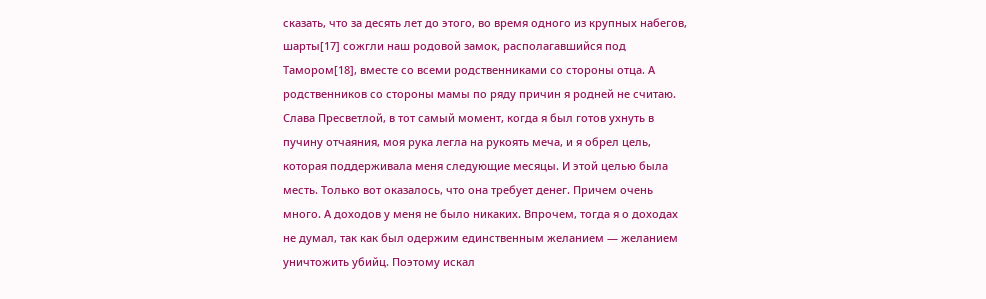сказать, что за десять лет до этого, во время одного из крупных набегов, шарты[17] сожгли наш родовой замок, располагавшийся под Тамором[18], вместе со всеми родственниками со стороны отца. А родственников со стороны мамы по ряду причин я родней не считаю. Слава Пресветлой, в тот самый момент, когда я был готов ухнуть в пучину отчаяния, моя рука легла на рукоять меча, и я обрел цель, которая поддерживала меня следующие месяцы. И этой целью была месть. Только вот оказалось, что она требует денег. Причем очень много. А доходов у меня не было никаких. Впрочем, тогда я о доходах не думал, так как был одержим единственным желанием — желанием уничтожить убийц. Поэтому искал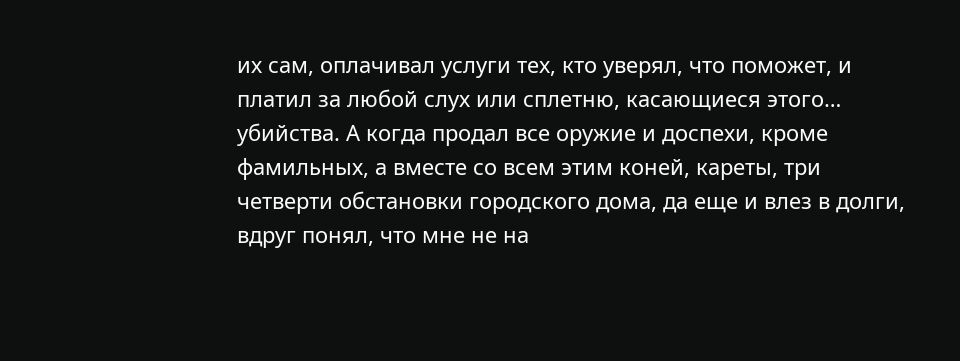их сам, оплачивал услуги тех, кто уверял, что поможет, и платил за любой слух или сплетню, касающиеся этого… убийства. А когда продал все оружие и доспехи, кроме фамильных, а вместе со всем этим коней, кареты, три четверти обстановки городского дома, да еще и влез в долги, вдруг понял, что мне не на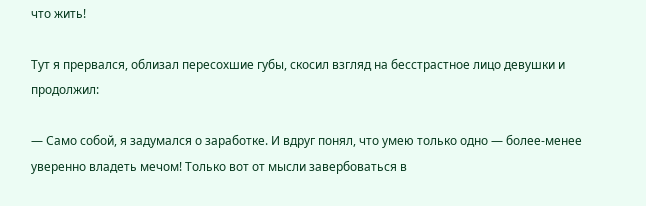что жить!

Тут я прервался, облизал пересохшие губы, скосил взгляд на бесстрастное лицо девушки и продолжил:

— Само собой, я задумался о заработке. И вдруг понял, что умею только одно — более-менее уверенно владеть мечом! Только вот от мысли завербоваться в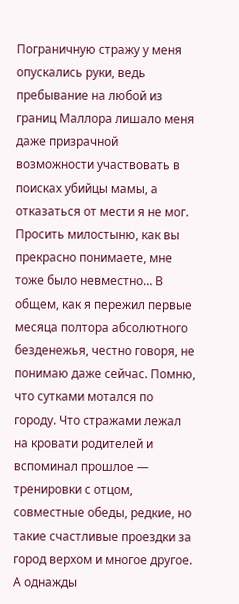Пограничную стражу у меня опускались руки, ведь пребывание на любой из границ Маллора лишало меня даже призрачной возможности участвовать в поисках убийцы мамы, а отказаться от мести я не мог. Просить милостыню, как вы прекрасно понимаете, мне тоже было невместно… В общем, как я пережил первые месяца полтора абсолютного безденежья, честно говоря, не понимаю даже сейчас. Помню, что сутками мотался по городу. Что стражами лежал на кровати родителей и вспоминал прошлое — тренировки с отцом, совместные обеды, редкие, но такие счастливые проездки за город верхом и многое другое. А однажды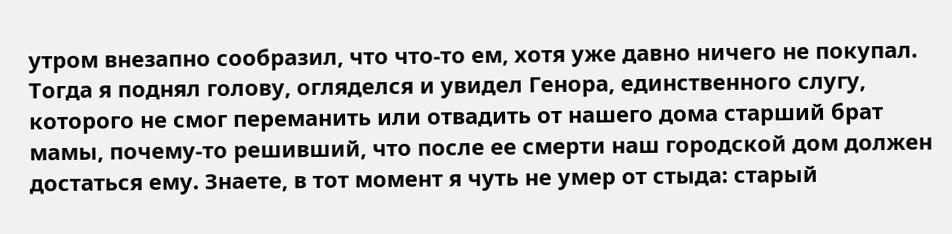утром внезапно сообразил, что что-то ем, хотя уже давно ничего не покупал. Тогда я поднял голову, огляделся и увидел Генора, единственного слугу, которого не смог переманить или отвадить от нашего дома старший брат мамы, почему-то решивший, что после ее смерти наш городской дом должен достаться ему. Знаете, в тот момент я чуть не умер от стыда: старый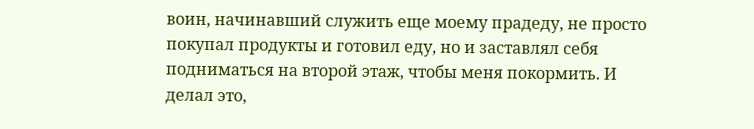воин, начинавший служить еще моему прадеду, не просто покупал продукты и готовил еду, но и заставлял себя подниматься на второй этаж, чтобы меня покормить. И делал это,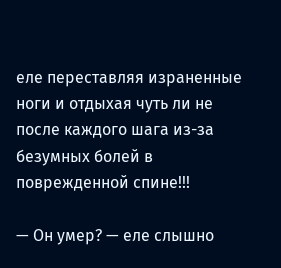еле переставляя израненные ноги и отдыхая чуть ли не после каждого шага из-за безумных болей в поврежденной спине!!!

— Он умер? — еле слышно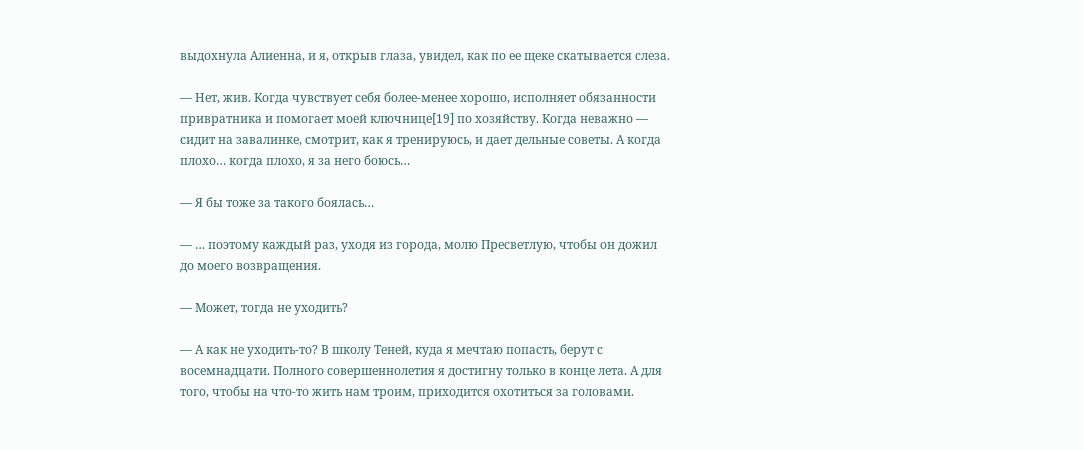выдохнула Алиенна, и я, открыв глаза, увидел, как по ее щеке скатывается слеза.

— Нет, жив. Когда чувствует себя более-менее хорошо, исполняет обязанности привратника и помогает моей ключнице[19] по хозяйству. Когда неважно — сидит на завалинке, смотрит, как я тренируюсь, и дает дельные советы. А когда плохо… когда плохо, я за него боюсь…

— Я бы тоже за такого боялась…

— … поэтому каждый раз, уходя из города, молю Пресветлую, чтобы он дожил до моего возвращения.

— Может, тогда не уходить?

— А как не уходить-то? В школу Теней, куда я мечтаю попасть, берут с восемнадцати. Полного совершеннолетия я достигну только в конце лета. А для того, чтобы на что-то жить нам троим, приходится охотиться за головами.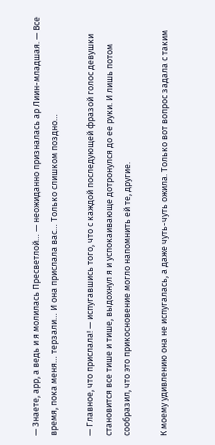— Знаете, арр, а ведь и я молилась Пресветлой… — неожиданно призналась ар Лиин-младшая. — Все время, пока меня… терзали… И она прислала вас… Только слишком поздно…

— Главное, что прислала! — испугавшись того, что с каждой последующей фразой голос девушки становится все тише и тише, выдохнул я и успокаивающе дотронулся до ее руки. И лишь потом сообразил, что это прикосновение могло напомнить ей те, другие.

К моему удивлению она не испугалась, а даже чуть-чуть ожила. Только вот вопрос задала с таким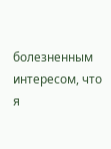болезненным интересом, что я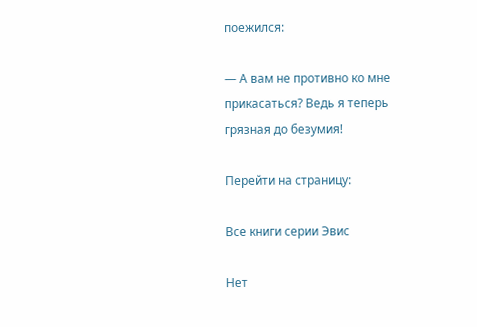поежился:

— А вам не противно ко мне прикасаться? Ведь я теперь грязная до безумия!

Перейти на страницу:

Все книги серии Эвис

Нет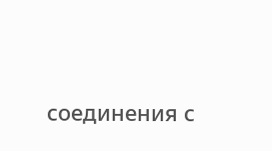соединения с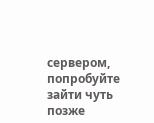сервером, попробуйте зайти чуть позже